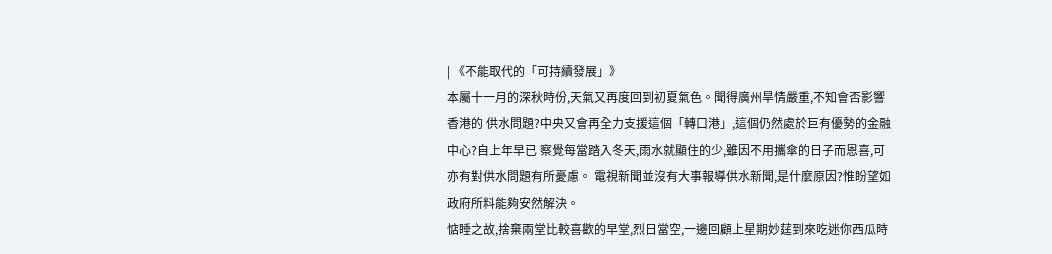| 《不能取代的「可持續發展」》
本屬十一月的深秋時份,天氣又再度回到初夏氣色。聞得廣州旱情嚴重,不知會否影響香港的 供水問題?中央又會再全力支援這個「轉口港」,這個仍然處於巨有優勢的金融中心?自上年早已 察覺每當踏入冬天,雨水就顯住的少,雖因不用攜傘的日子而恩喜,可亦有對供水問題有所憂慮。 電視新聞並沒有大事報導供水新聞,是什麼原因?惟盼望如政府所料能夠安然解決。
惦睡之故,捨棄兩堂比較喜歡的早堂,烈日當空,一邊回顧上星期妙莛到來吃迷你西瓜時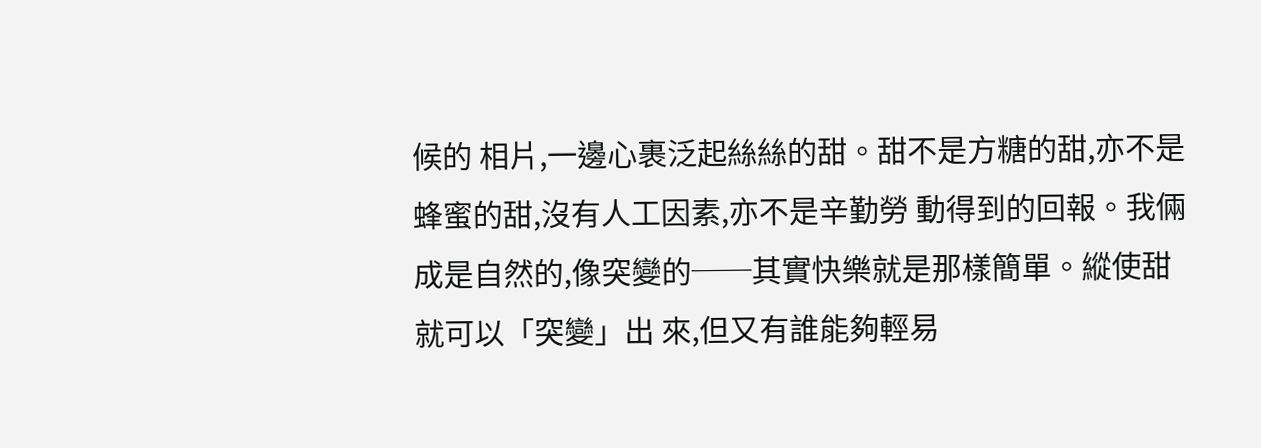候的 相片,一邊心裹泛起絲絲的甜。甜不是方糖的甜,亦不是蜂蜜的甜,沒有人工因素,亦不是辛勤勞 動得到的回報。我倆成是自然的,像突變的──其實快樂就是那樣簡單。縱使甜就可以「突變」出 來,但又有誰能夠輕易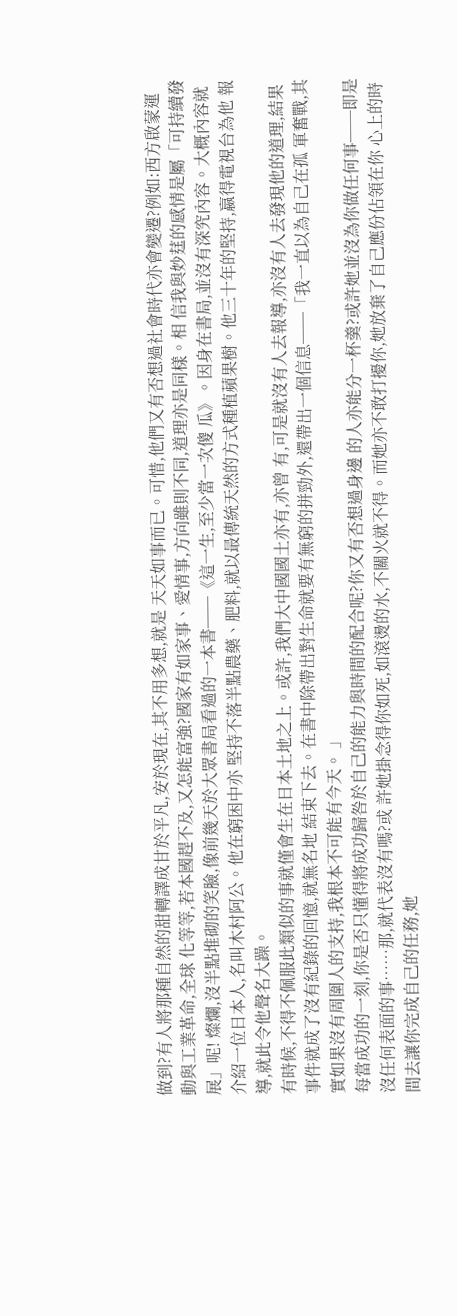做到?有人將那種自然的甜轉譯成甘於平凡,安於現在,其不用多想,就是 天天如事而已。可惜,他們又有否想過社會時代亦會變遷?例如:西方啟蒙運動與工業革命,全球 化等等,若本國趕不及,又怎能富強?國家有如家事、愛情事,方向雖則不同,道理亦是同樣。相 信我與妙莛的感情是屬「可持續發展」呢! 燦爛,沒半點堆砌的笑臉,像前幾天於大眾書局看過的一本書──《這一生,至少當一次傻 瓜》。因身在書局,並沒有深究內容。大概內容就介紹一位日本人,名叫木村阿公。他在窮困中亦 堅持不落半點農藥、肥料,就以最傳統天然的方式種植蘋果樹。他三十年的堅持,嬴得電視台為他 報導,就此令他聲名大躁。
有時候,不得不佩服此類似的事就僅會生在日本土地之上。或許,我們大中國國土亦有,亦曾 有,可是就沒有人去報導,亦沒有人去發現他的道理,結果事件就成了沒有紀錄的回憶,就無名地 結束下去。在書中除帶出對生命就要有無窮的拼勁外,還帶出一個信息──「我一直以為自己在孤 軍奮戰,其實如果沒有周圍人的支持,我根本不可能有今天。 」
每當成功的一刻,你是否只懂得將成功歸咎於自己的能力與時間的配合呢?你又有否想過身邊 的人亦能分一杯羹?或許她並沒為你做任何事──即是沒任何表面的事……那,就代表沒有嗎?或 許她掛念得你如死,如滾燙的水,不關火就不得。而她亦不敢打擾你,她放棄了自己應份佔領在你 心上的時間去讓你完成自己的任務,她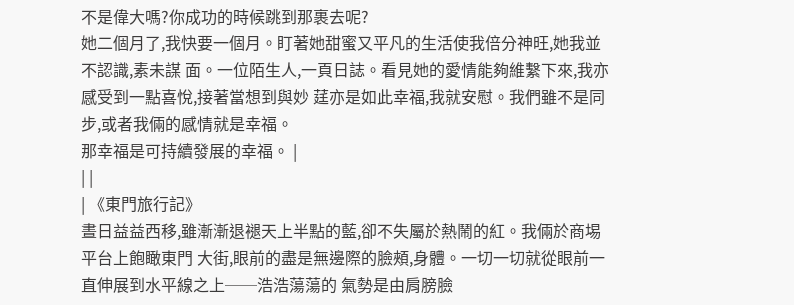不是偉大嗎?你成功的時候跳到那裹去呢?
她二個月了,我快要一個月。盯著她甜蜜又平凡的生活使我倍分神旺,她我並不認識,素未謀 面。一位陌生人,一頁日誌。看見她的愛情能夠維繫下來,我亦感受到一點喜悅,接著當想到與妙 莛亦是如此幸福,我就安慰。我們雖不是同步,或者我倆的感情就是幸福。
那幸福是可持續發展的幸福。 |
| |
| 《東門旅行記》
晝日益益西移,雖漸漸退褪天上半點的藍,卻不失屬於熱鬧的紅。我倆於商埸平台上飽瞰東門 大街,眼前的盡是無邊際的臉頰,身體。一切一切就從眼前一直伸展到水平線之上──浩浩蕩蕩的 氣勢是由肩膀臉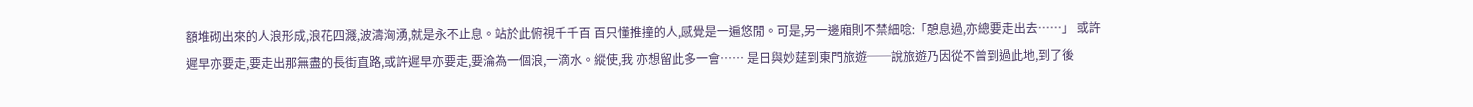額堆砌出來的人浪形成,浪花四濺,波濤洶湧,就是永不止息。站於此俯視千千百 百只懂推撞的人,感覺是一遍悠閒。可是,另一邊廂則不禁細唸:「憩息過,亦總要走出去……」 或許遲早亦要走,要走出那無盡的長街直路,或許遲早亦要走,要淪為一個浪,一滴水。縱使,我 亦想留此多一會…… 是日與妙莛到東門旅遊──說旅遊乃因從不曾到過此地,到了後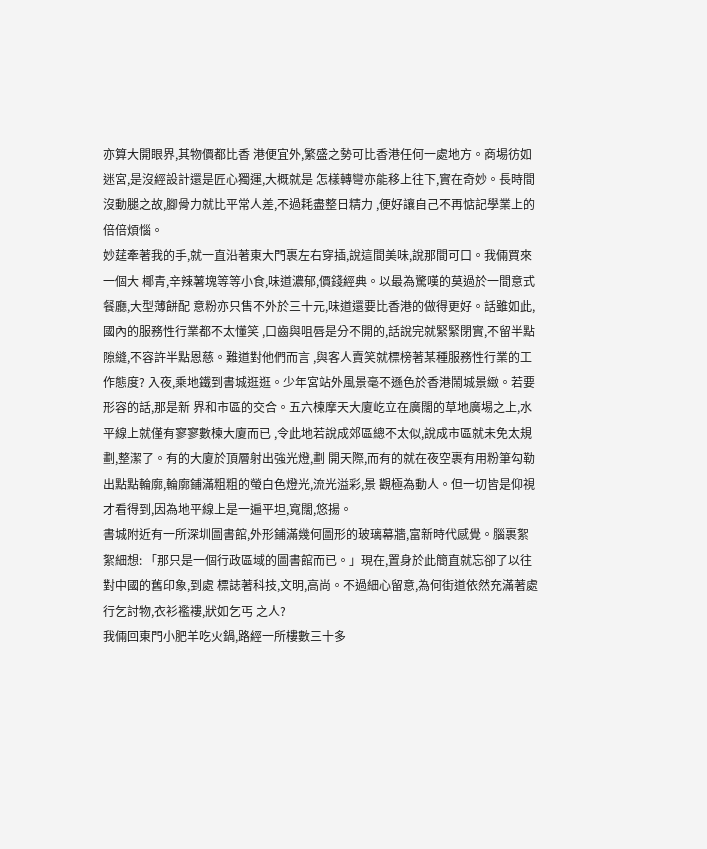亦算大開眼界,其物價都比香 港便宜外,繁盛之勢可比香港任何一處地方。商埸彷如迷宮,是沒經設計還是匠心獨運,大概就是 怎樣轉彎亦能移上往下,實在奇妙。長時間沒動腿之故,腳骨力就比平常人差,不過耗盡整日精力 ,便好讓自己不再惦記學業上的倍倍煩惱。
妙莛牽著我的手,就一直沿著東大門裹左右穿插,說這間美味,說那間可口。我倆買來一個大 椰青,辛辣薯塊等等小食,味道濃郁,價錢經典。以最為驚嘆的莫過於一間意式餐廳,大型薄餅配 意粉亦只售不外於三十元,味道還要比香港的做得更好。話雖如此,國內的服務性行業都不太懂笑 ,口齒與咀唇是分不開的,話說完就緊緊閉實,不留半點隙縫,不容許半點恩慈。難道對他們而言 ,與客人賣笑就標榜著某種服務性行業的工作態度? 入夜,乘地鐵到書城逛逛。少年宮站外風景毫不遜色於香港鬧城景緻。若要形容的話,那是新 界和市區的交合。五六楝摩天大廈屹立在廣闊的草地廣埸之上,水平線上就僅有寥寥數楝大廈而已 ,令此地若說成郊區總不太似,說成市區就未免太規劃,整潔了。有的大廈於頂層射出強光燈,劃 開天際,而有的就在夜空裹有用粉筆勾勒出點點輪廓,輪廓鋪滿粗粗的螢白色燈光,流光溢彩,景 觀極為動人。但一切皆是仰視才看得到,因為地平線上是一遍平坦,寬闊,悠揚。
書城附近有一所深圳圖書館,外形鋪滿幾何圖形的玻璃幕牆,富新時代感覺。腦裹絮絮細想: 「那只是一個行政區域的圖書館而已。」現在,置身於此簡直就忘卻了以往對中國的舊印象,到處 標誌著科技,文明,高尚。不過細心留意,為何街道依然充滿著處行乞討物,衣衫襤褸,狀如乞丐 之人?
我倆回東門小肥羊吃火鍋,路經一所樓數三十多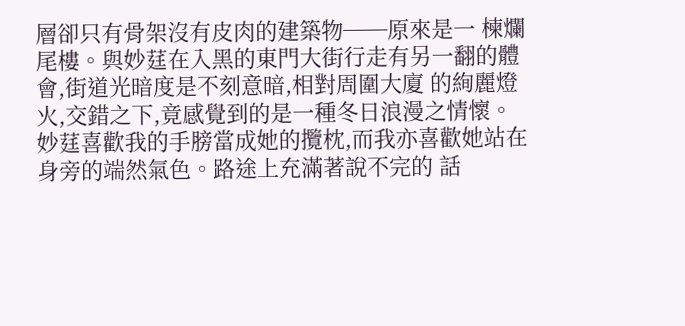層卻只有骨架沒有皮肉的建築物──原來是一 楝爛尾樓。與妙莛在入黑的東門大街行走有另一翻的體會,街道光暗度是不刻意暗,相對周圍大廈 的絢麗燈火,交錯之下,竟感覺到的是一種冬日浪漫之情懷。
妙莛喜歡我的手膀當成她的攬枕,而我亦喜歡她站在身旁的端然氣色。路途上充滿著說不完的 話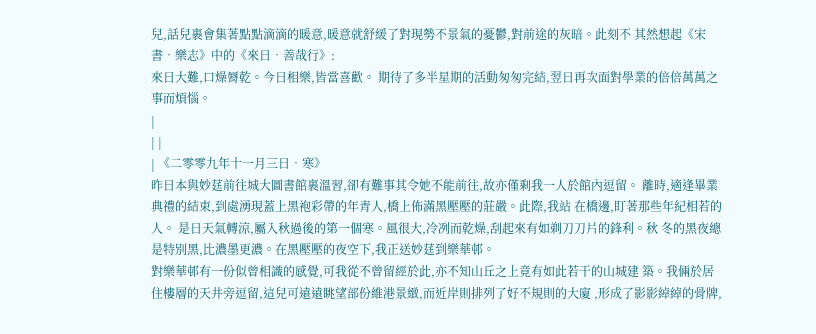兒,話兒裹會集著點點滴滴的暖意,暖意就舒緩了對現勢不景氣的憂鬱,對前途的灰暗。此刻不 其然想起《宋書‧樂志》中的《來日‧善哉行》:
來日大難,口燥脣乾。今日相樂,皆當喜歡。 期待了多半星期的活動匆匆完結,翌日再次面對學業的倍倍萬萬之事而煩惱。
|
| |
| 《二零零九年十一月三日‧寒》
昨日本與妙莛前往城大圖書館裹溫習,卻有難事其令她不能前往,故亦僅剩我一人於館內逗留。 離時,適逢畢業典禮的結束,到處湧現蓋上黑袍彩帶的年青人,橋上佈滿黑壓壓的莊嚴。此際,我站 在橋邊,盯著那些年紀相若的人。 是日天氣轉涼,屬入秋過後的第一個寒。風很大,冷冽而乾燥,刮起來有如剃刀刀片的鋒利。秋 冬的黑夜總是特別黑,比濃墨更濃。在黑壓壓的夜空下,我正送妙莛到樂華邨。
對樂華邨有一份似曾相識的感覺,可我從不曾留經於此,亦不知山丘之上竟有如此若干的山城建 築。我倆於居住樓層的天井旁逗留,這兒可遠遠眺望部份維港景緻,而近岸則排列了好不規則的大廈 ,形成了影影綽綽的骨牌,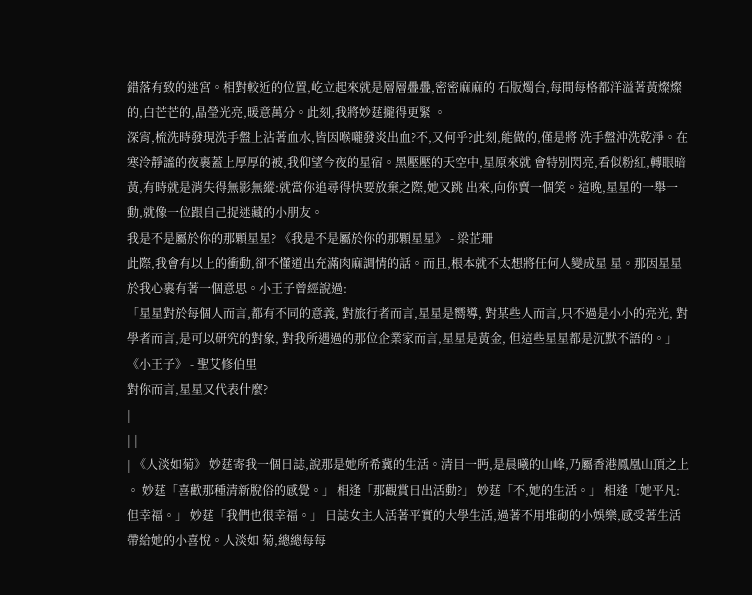錯落有致的迷宮。相對較近的位置,屹立起來就是層層疊疊,密密麻麻的 石版燭台,每間每格都洋溢著黃燦燦的,白芒芒的,晶瑩光亮,暖意萬分。此刻,我將妙莛攏得更緊 。
深宵,梳洗時發現洗手盤上沾著血水,皆因喉嚨發炎出血?不,又何乎?此刻,能做的,僅是將 洗手盤沖洗乾淨。在寒泠靜謐的夜裹蓋上厚厚的被,我仰望今夜的星宿。黑壓壓的天空中,星原來就 會特別閃亮,看似粉紅,轉眼暗黃,有時就是消失得無影無縱:就當你追尋得快要放棄之際,她又跳 出來,向你賣一個笑。這晚,星星的一舉一動,就像一位跟自己捉迷藏的小朋友。
我是不是屬於你的那顆星星? 《我是不是屬於你的那顆星星》 - 梁芷珊
此際,我會有以上的衝動,卻不懂道出充滿肉麻調情的話。而且,根本就不太想將任何人變成星 星。那因星星於我心裹有著一個意思。小王子曾經說過:
「星星對於每個人而言,都有不同的意義, 對旅行者而言,星星是嚮導, 對某些人而言,只不過是小小的亮光, 對學者而言,是可以研究的對象, 對我所遇過的那位企業家而言,星星是黃金, 但這些星星都是沉默不語的。」 《小王子》 - 聖艾修伯里
對你而言,星星又代表什麼?
|
| |
| 《人淡如菊》 妙莛寄我一個日誌,說那是她所希冀的生活。清目一眄,是晨曦的山峰,乃屬香港鳳凰山頂之上 。 妙莛「喜歡那種清新脫俗的感覺。」 相逢「那觀賞日出活動?」 妙莛「不,她的生活。」 相逢「她平凡:但幸福。」 妙莛「我們也很幸福。」 日誌女主人活著平實的大學生活,過著不用堆砌的小娛樂,感受著生活帶給她的小喜悅。人淡如 菊,總總每每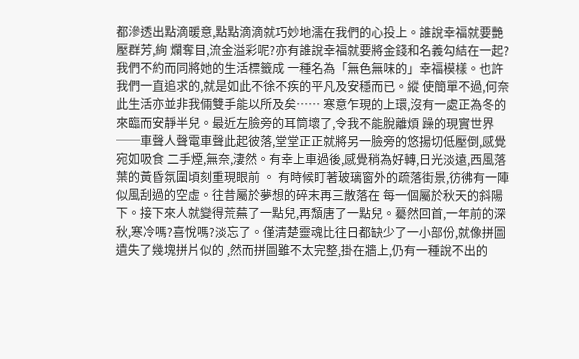都滲透出點滴暖意,點點滴滴就巧妙地濡在我們的心投上。誰說幸福就要艷壓群芳,絢 爛奪目,流金溢彩呢?亦有誰說幸福就要將金錢和名義勾結在一起?我們不約而同將她的生活標籤成 一種名為「無色無味的」幸福模樣。也許我們一直追求的,就是如此不徐不疾的平凡及安穩而已。縱 使簡單不過,何奈此生活亦並非我倆雙手能以所及矣…… 寒意乍現的上環,沒有一處正為冬的來臨而安靜半兒。最近左臉旁的耳筒壞了,令我不能脫離煩 躁的現實世界──車聲人聲電車聲此起彼落,堂堂正正就將另一臉旁的悠揚切低壓倒,感覺宛如吸食 二手煙,無奈,淒然。有幸上車過後,感覺稍為好轉,日光淡遠,西風落葉的黃昏氛圍頃刻重現眼前 。 有時候盯著玻璃窗外的疏落街景,彷彿有一陣似風刮過的空虛。往昔屬於夢想的碎末再三散落在 每一個屬於秋天的斜陽下。接下來人就變得荒蕪了一點兒,再頹唐了一點兒。驀然回首,一年前的深 秋,寒冷嗎?喜悅嗎?淡忘了。僅清楚靈魂比往日都缺少了一小部份,就像拼圖遺失了幾塊拼片似的 ,然而拼圖雖不太完整,掛在牆上,仍有一種說不出的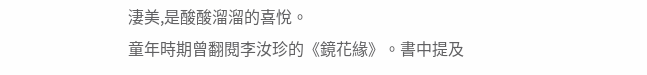淒美,是酸酸溜溜的喜悅。
童年時期曾翻閱李汝珍的《鏡花緣》。書中提及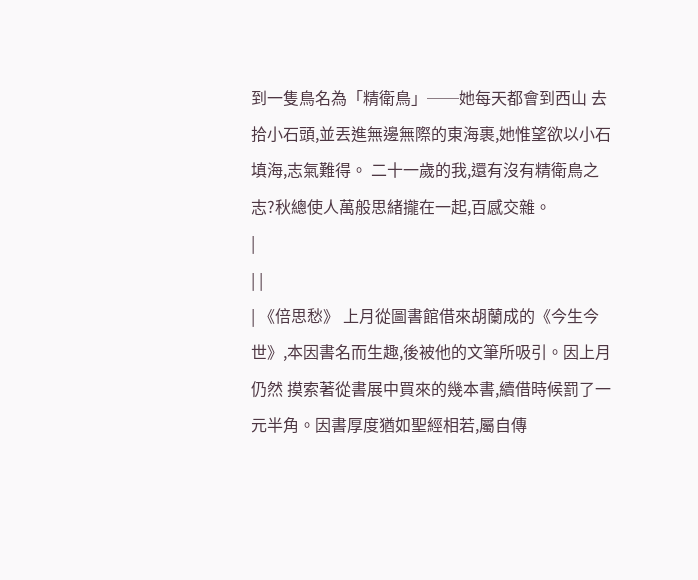到一隻鳥名為「精衛鳥」──她每天都會到西山 去拾小石頭,並丟進無邊無際的東海裹,她惟望欲以小石填海,志氣難得。 二十一歲的我,還有沒有精衛鳥之志?秋總使人萬般思緒攏在一起,百感交雜。
|
| |
| 《倍思愁》 上月從圖書館借來胡蘭成的《今生今世》,本因書名而生趣,後被他的文筆所吸引。因上月仍然 摸索著從書展中買來的幾本書,續借時候罰了一元半角。因書厚度猶如聖經相若,屬自傳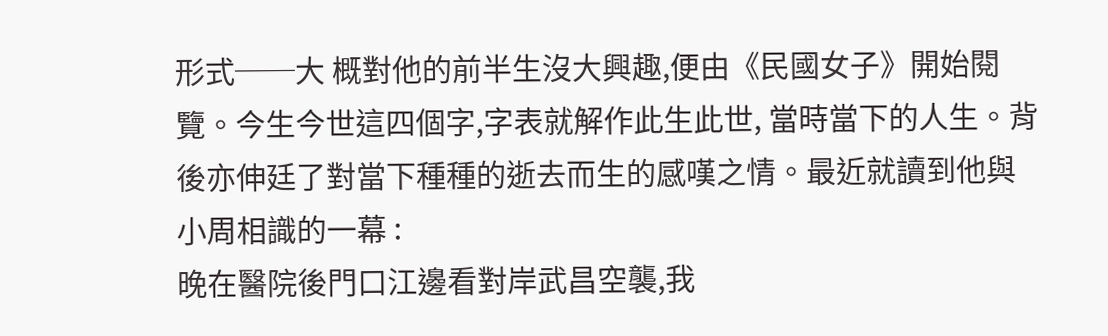形式──大 概對他的前半生沒大興趣,便由《民國女子》開始閱覽。今生今世這四個字,字表就解作此生此世, 當時當下的人生。背後亦伸廷了對當下種種的逝去而生的感嘆之情。最近就讀到他與小周相識的一幕 :
晚在醫院後門口江邊看對岸武昌空襲,我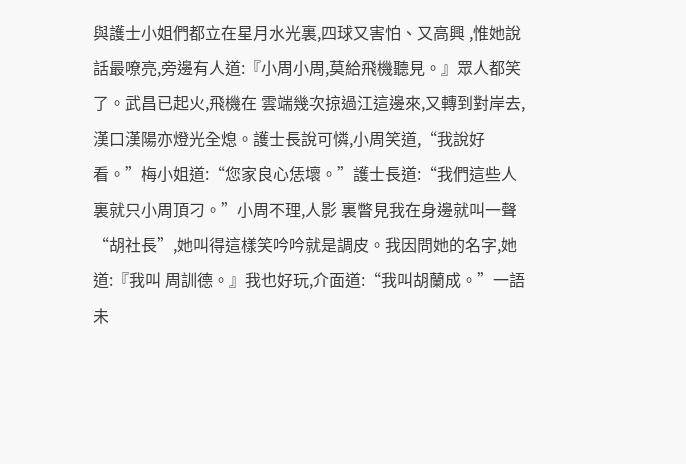與護士小姐們都立在星月水光裏,四球又害怕、又高興 ,惟她說話最嘹亮,旁邊有人道:『小周小周,莫給飛機聽見。』眾人都笑了。武昌已起火,飛機在 雲端幾次掠過江這邊來,又轉到對岸去,漢口漢陽亦燈光全熄。護士長說可憐,小周笑道,“我說好 看。”梅小姐道:“您家良心恁壞。”護士長道:“我們這些人裏就只小周頂刁。”小周不理,人影 裏瞥見我在身邊就叫一聲“胡社長”,她叫得這樣笑吟吟就是調皮。我因問她的名字,她道:『我叫 周訓德。』我也好玩,介面道:“我叫胡蘭成。”一語未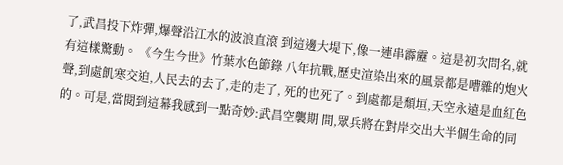了,武昌投下炸彈,爆聲沿江水的波浪直滾 到這邊大堤下,像一連串霹靂。這是初次問名,就有這樣驚動。 《今生今世》竹葉水色節錄 八年抗戰,歷史渲染出來的風景都是嘈雜的炮火聲,到處飢寒交迫,人民去的去了,走的走了, 死的也死了。到處都是頹垣,天空永遠是血紅色的。可是,當閱到這幕我感到一點奇妙:武昌空襲期 間,眾兵將在對岸交出大半個生命的同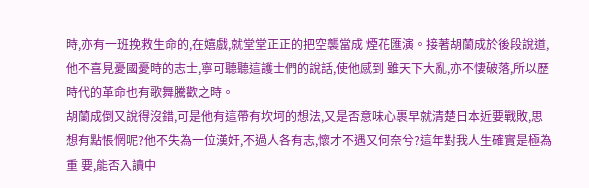時,亦有一班挽救生命的,在嬉戲,就堂堂正正的把空襲當成 煙花匯演。接著胡蘭成於後段說道,他不喜見憂國憂時的志士,寧可聽聽這護士們的說話,使他感到 雖天下大亂,亦不悽破落,所以歷時代的革命也有歌舞騰歡之時。
胡蘭成倒又說得沒錯,可是他有這帶有坎坷的想法,又是否意味心裹早就清楚日本近要戰敗,思 想有點悵惘呢?他不失為一位漢奸,不過人各有志,懷才不遇又何奈兮?這年對我人生確實是極為重 要,能否入讀中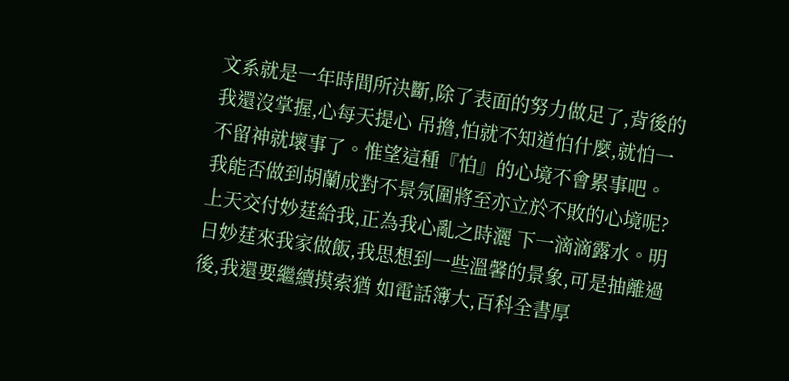文系就是一年時間所決斷,除了表面的努力做足了,背後的我還沒掌握,心每天提心 吊擔,怕就不知道怕什麼,就怕一不留神就壞事了。惟望這種『怕』的心境不會累事吧。 我能否做到胡蘭成對不景氖圍將至亦立於不敗的心境呢?上天交付妙莛給我,正為我心亂之時灑 下一滴滴露水。明日妙莛來我家做飯,我思想到一些溫馨的景象,可是抽離過後,我還要繼續摸索猶 如電話簿大,百科全書厚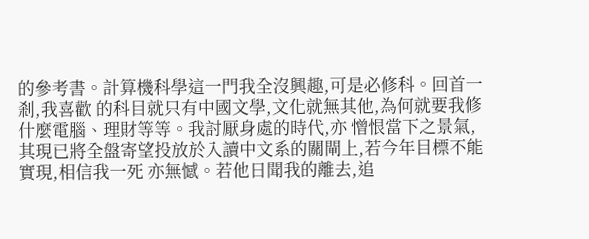的參考書。計算機科學這一門我全沒興趣,可是必修科。回首一剎,我喜歡 的科目就只有中國文學,文化就無其他,為何就要我修什麼電腦、理財等等。我討厭身處的時代,亦 憎恨當下之景氣,其現已將全盤寄望投放於入讀中文系的關閘上,若今年目標不能實現,相信我一死 亦無憾。若他日聞我的離去,追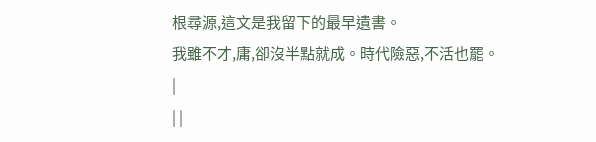根尋源,這文是我留下的最早遺書。
我雖不才,庸,卻沒半點就成。時代險惡,不活也罷。
|
| |